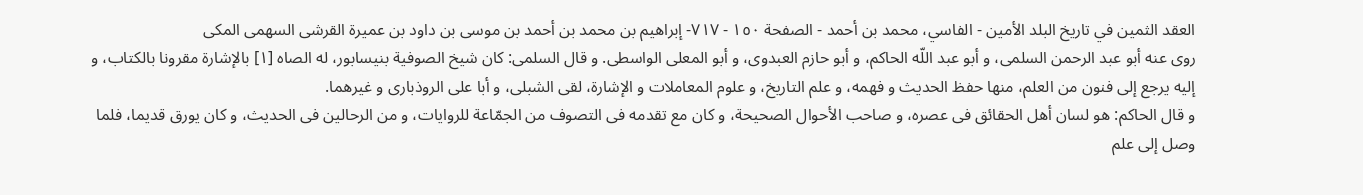العقد الثمين في تاريخ البلد الأمين - الفاسي، محمد بن أحمد - الصفحة ١٥٠ - ٧١٧- إبراهيم بن محمد بن أحمد بن موسى بن داود بن عميرة القرشى السهمى المكى
روى عنه أبو عبد الرحمن السلمى، و أبو عبد اللّه الحاكم، و أبو حازم العبدوى، و أبو المعلى الواسطى. و قال السلمى: كان شيخ الصوفية بنيسابور، له الصاه [١] بالإشارة مقرونا بالكتاب، و إليه يرجع إلى فنون من العلم، منها حفظ الحديث و فهمه، و علم التاريخ، و علوم المعاملات و الإشارة، لقى الشبلى، و أبا على الروذبارى و غيرهما.
و قال الحاكم: هو لسان أهل الحقائق فى عصره، و صاحب الأحوال الصحيحة، و كان مع تقدمه فى التصوف من الجمّاعة للروايات، و من الرحالين فى الحديث، و كان يورق قديما، فلما وصل إلى علم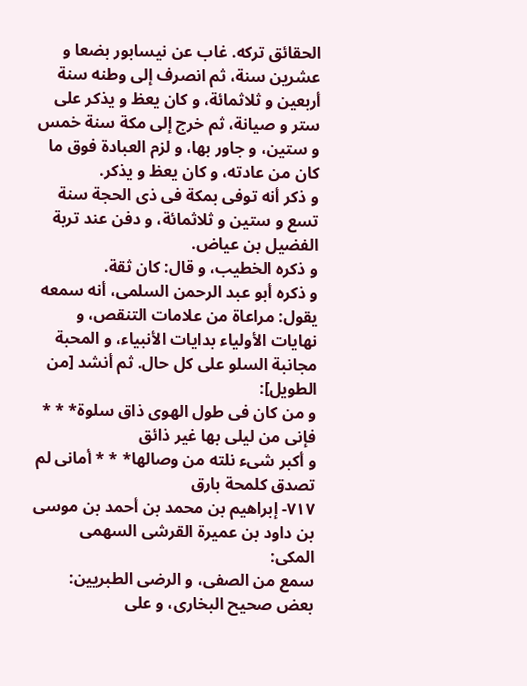الحقائق تركه. غاب عن نيسابور بضعا و عشرين سنة، ثم انصرف إلى وطنه سنة أربعين و ثلاثمائة، و كان يعظ و يذكر على ستر و صيانة، ثم خرج إلى مكة سنة خمس و ستين، و جاور بها، و لزم العبادة فوق ما كان من عادته، و كان يعظ و يذكر.
و ذكر أنه توفى بمكة فى ذى الحجة سنة تسع و ستين و ثلاثمائة، و دفن عند تربة الفضيل بن عياض.
و ذكره الخطيب، و قال: كان ثقة.
و ذكره أبو عبد الرحمن السلمى، أنه سمعه يقول: مراعاة من علامات التنقص، و نهايات الأولياء بدايات الأنبياء، و المحبة مجانبة السلو على كل حال. ثم أنشد [من الطويل]:
و من كان فى طول الهوى ذاق سلوة* * * فإنى من ليلى بها غير ذائق
و أكبر شىء نلته من وصالها* * * أمانى لم تصدق كلمحة بارق
٧١٧- إبراهيم بن محمد بن أحمد بن موسى بن داود بن عميرة القرشى السهمى المكى:
سمع من الصفى، و الرضى الطبريين: بعض صحيح البخارى، و على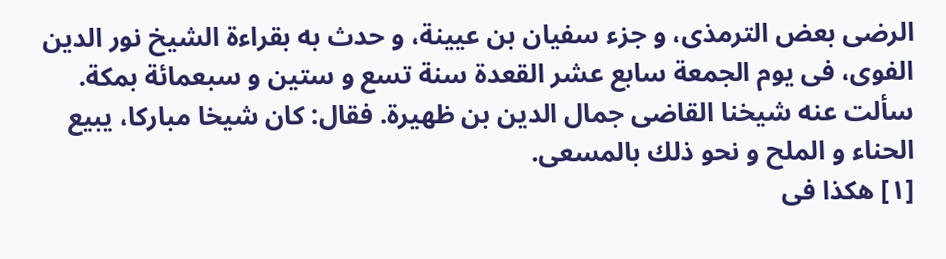الرضى بعض الترمذى، و جزء سفيان بن عيينة، و حدث به بقراءة الشيخ نور الدين الفوى، فى يوم الجمعة سابع عشر القعدة سنة تسع و ستين و سبعمائة بمكة.
سألت عنه شيخنا القاضى جمال الدين بن ظهيرة. فقال: كان شيخا مباركا، يبيع الحناء و الملح و نحو ذلك بالمسعى.
[١] هكذا فى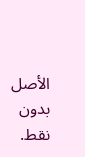الأصل بدون نقط.